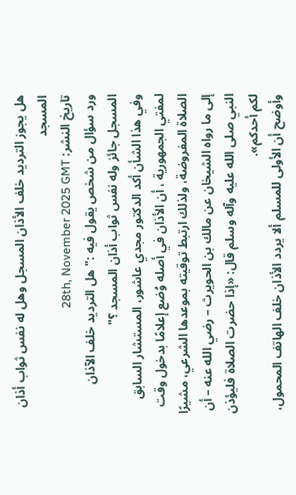هل يجوز الترديد خلف الأذان المسجل وهل له نفس ثواب أذان المسجد
تاريخ النشر: 28th, November 2025 GMT
ورد سؤال من شخص يقول فيه :" هل الترديد خلف الآذان المسجل جائز وله نفس ثواب أذان المسجد ؟"
وفي هذا الشأن أكد الدكتور مجدي عاشور، المستشار السابق لمفتي الجمهورية ، أن الأذان في أصله وُضع إعلامًا بدخول وقت الصلاة المفروضة، ولذلك ارتبط توقيته بموعدها الشرعي، مشيرًا إلى ما رواه الشيخان عن مالك بن الحويرث – رضي الله عنه – أن النبي صلى الله عليه وآله وسلم قال: «إذا حضرت الصلاة فليؤذن لكم أحدكم».
وأوضح أن الأولى للمسلم ألا يردد الأذان خلف الهاتف المحمول،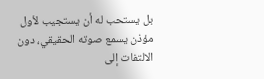بل يستحب له أن يستجيب لأول مؤذن يسمع صوته الحقيقي، دون الالتفات إلى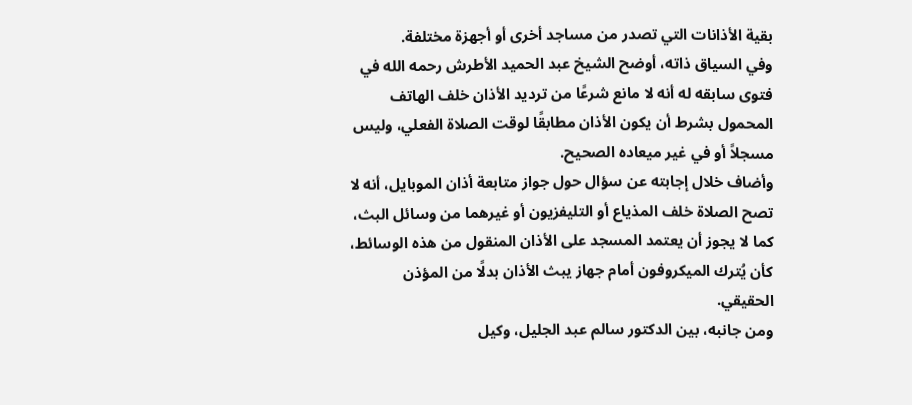بقية الأذانات التي تصدر من مساجد أخرى أو أجهزة مختلفة.
وفي السياق ذاته، أوضح الشيخ عبد الحميد الأطرش رحمه الله في فتوى سابقه له أنه لا مانع شرعًا من ترديد الأذان خلف الهاتف المحمول بشرط أن يكون الأذان مطابقًا لوقت الصلاة الفعلي، وليس مسجلاً أو في غير ميعاده الصحيح.
وأضاف خلال إجابته عن سؤال حول جواز متابعة أذان الموبايل، أنه لا تصح الصلاة خلف المذياع أو التليفزيون أو غيرهما من وسائل البث، كما لا يجوز أن يعتمد المسجد على الأذان المنقول من هذه الوسائط، كأن يُترك الميكروفون أمام جهاز يبث الأذان بدلًا من المؤذن الحقيقي.
ومن جانبه، بين الدكتور سالم عبد الجليل، وكيل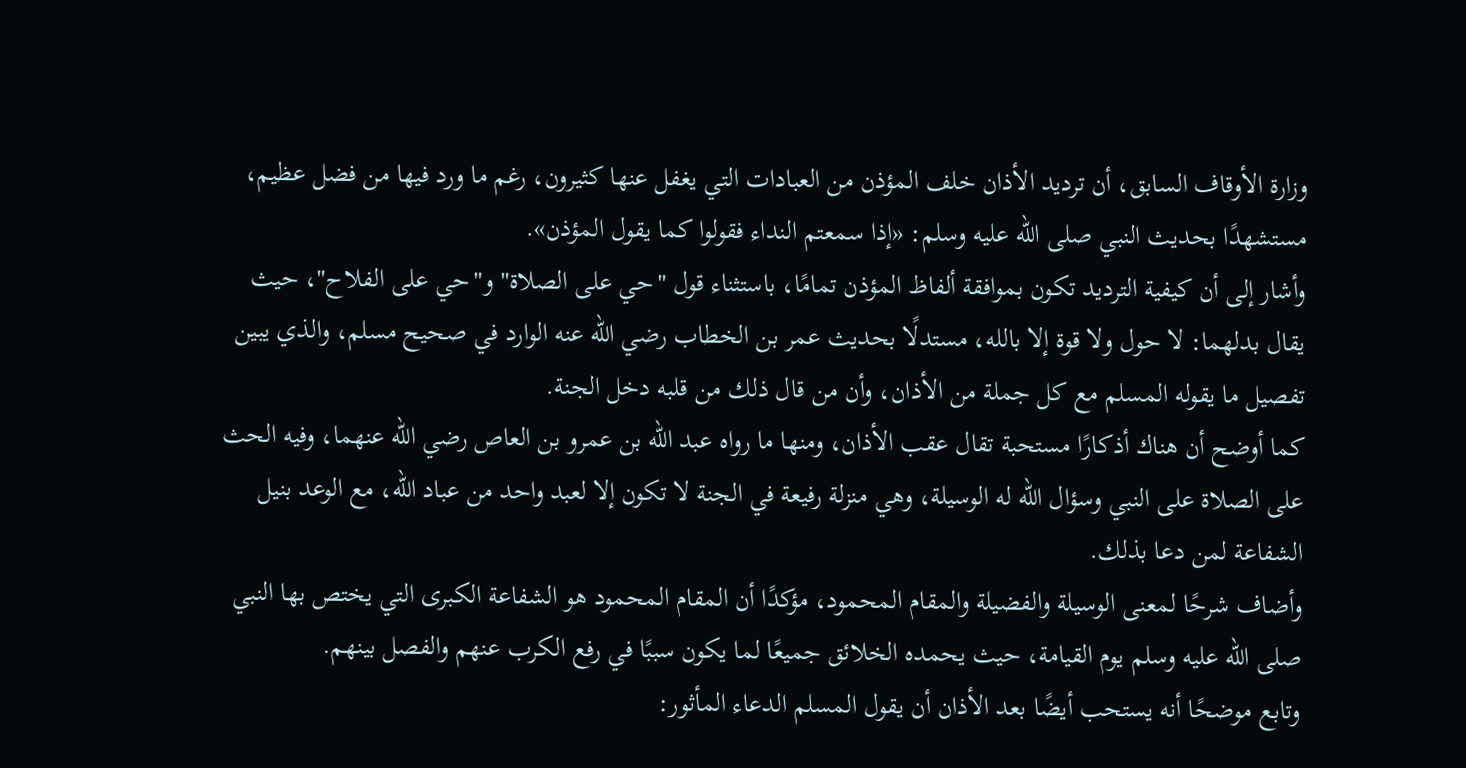وزارة الأوقاف السابق، أن ترديد الأذان خلف المؤذن من العبادات التي يغفل عنها كثيرون، رغم ما ورد فيها من فضل عظيم، مستشهدًا بحديث النبي صلى الله عليه وسلم: «إذا سمعتم النداء فقولوا كما يقول المؤذن».
وأشار إلى أن كيفية الترديد تكون بموافقة ألفاظ المؤذن تمامًا، باستثناء قول "حي على الصلاة" و"حي على الفلاح"، حيث يقال بدلهما: لا حول ولا قوة إلا بالله، مستدلًا بحديث عمر بن الخطاب رضي الله عنه الوارد في صحيح مسلم، والذي يبين تفصيل ما يقوله المسلم مع كل جملة من الأذان، وأن من قال ذلك من قلبه دخل الجنة.
كما أوضح أن هناك أذكارًا مستحبة تقال عقب الأذان، ومنها ما رواه عبد الله بن عمرو بن العاص رضي الله عنهما، وفيه الحث على الصلاة على النبي وسؤال الله له الوسيلة، وهي منزلة رفيعة في الجنة لا تكون إلا لعبد واحد من عباد الله، مع الوعد بنيل الشفاعة لمن دعا بذلك.
وأضاف شرحًا لمعنى الوسيلة والفضيلة والمقام المحمود، مؤكدًا أن المقام المحمود هو الشفاعة الكبرى التي يختص بها النبي صلى الله عليه وسلم يوم القيامة، حيث يحمده الخلائق جميعًا لما يكون سببًا في رفع الكرب عنهم والفصل بينهم.
وتابع موضحًا أنه يستحب أيضًا بعد الأذان أن يقول المسلم الدعاء المأثور: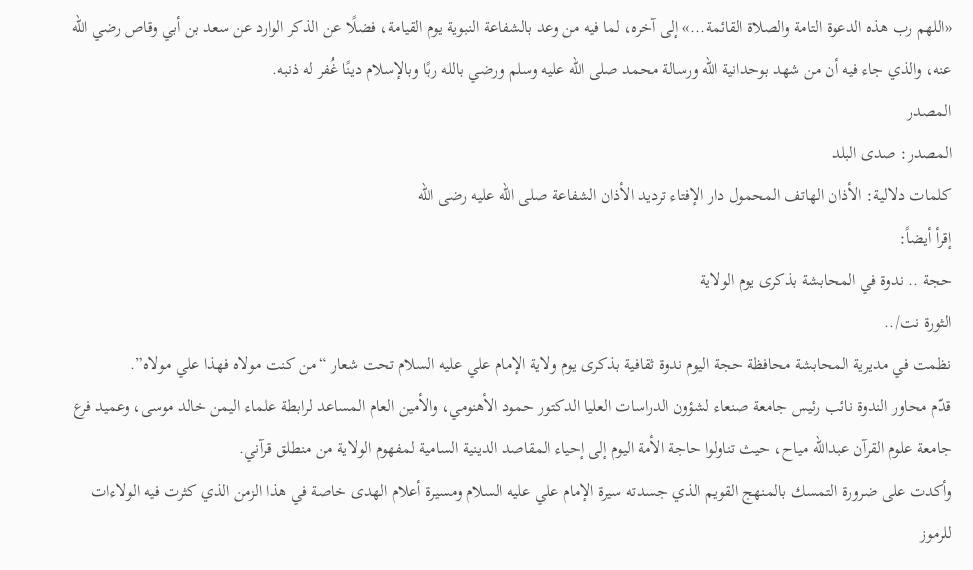«اللهم رب هذه الدعوة التامة والصلاة القائمة...» إلى آخره، لما فيه من وعد بالشفاعة النبوية يوم القيامة، فضلًا عن الذكر الوارد عن سعد بن أبي وقاص رضي الله عنه، والذي جاء فيه أن من شهد بوحدانية الله ورسالة محمد صلى الله عليه وسلم ورضي بالله ربًا وبالإسلام دينًا غُفر له ذنبه.
المصدر
المصدر: صدى البلد
كلمات دلالية: الأذان الهاتف المحمول دار الإفتاء ترديد الأذان الشفاعة صلى الله علیه رضی الله
إقرأ أيضاً:
حجة .. ندوة في المحابشة بذكرى يوم الولاية
الثورة نت/..
نظمت في مديرية المحابشة محافظة حجة اليوم ندوة ثقافية بذكرى يوم ولاية الإمام علي عليه السلام تحت شعار “من كنت مولاه فهذا علي مولاه”.
قدّم محاور الندوة نائب رئيس جامعة صنعاء لشؤون الدراسات العليا الدكتور حمود الأهنومي، والأمين العام المساعد لرابطة علماء اليمن خالد موسى، وعميد فرع جامعة علوم القرآن عبدالله مياح، حيث تناولوا حاجة الأمة اليوم إلى إحياء المقاصد الدينية السامية لمفهوم الولاية من منطلق قرآني.
وأكدت على ضرورة التمسك بالمنهج القويم الذي جسدته سيرة الإمام علي عليه السلام ومسيرة أعلام الهدى خاصة في هذا الزمن الذي كثرت فيه الولاءات للرموز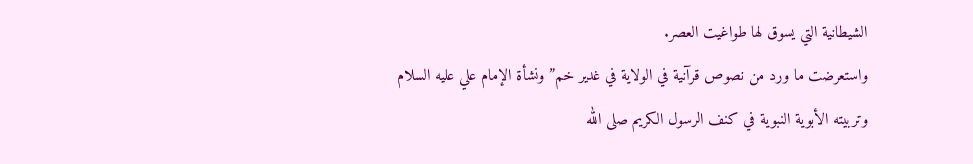الشيطانية التي يسوق لها طواغيت العصر.
واستعرضت ما ورد من نصوص قرآنية في الولاية في غدير خم” ونشأة الإمام علي عليه السلام وتربيته الأبوية النبوية في كنف الرسول الكريم صلى الله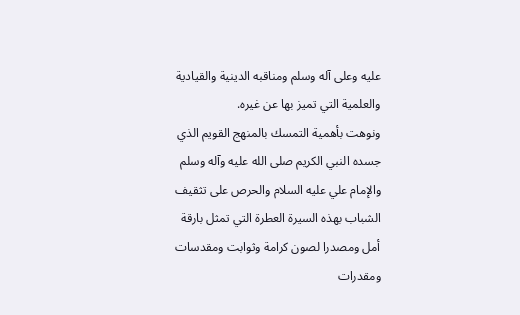عليه وعلى آله وسلم ومناقبه الدينية والقيادية والعلمية التي تميز بها عن غيره.
ونوهت بأهمية التمسك بالمنهج القويم الذي جسده النبي الكريم صلى الله عليه وآله وسلم والإمام علي عليه السلام والحرص على تثقيف الشباب بهذه السيرة العطرة التي تمثل بارقة أمل ومصدرا لصون كرامة وثوابت ومقدسات ومقدرات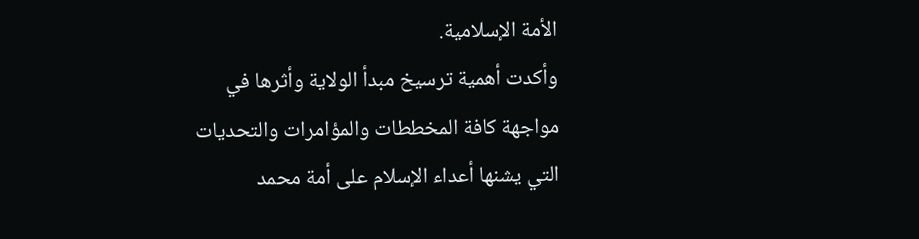الأمة الإسلامية.
وأكدت أهمية ترسيخ مبدأ الولاية وأثرها في مواجهة كافة المخططات والمؤامرات والتحديات التي يشنها أعداء الإسلام على أمة محمد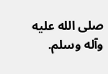صلى الله عليه وآله وسلم.